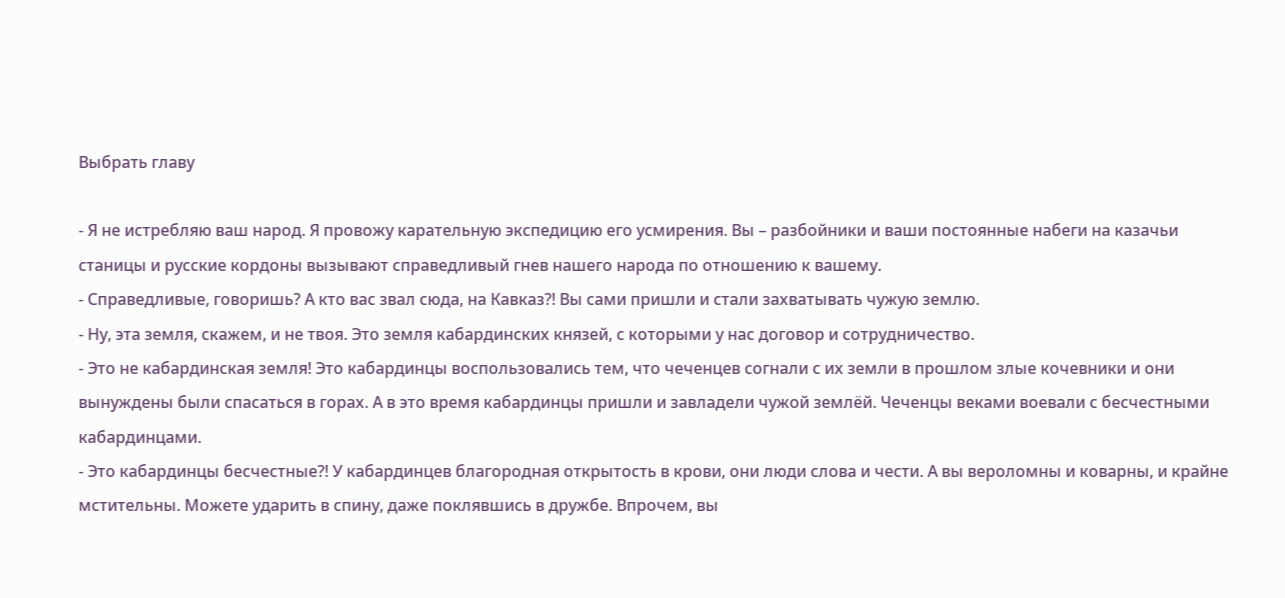Выбрать главу

- Я не истребляю ваш народ. Я провожу карательную экспедицию его усмирения. Вы – разбойники и ваши постоянные набеги на казачьи станицы и русские кордоны вызывают справедливый гнев нашего народа по отношению к вашему.
- Справедливые, говоришь? А кто вас звал сюда, на Кавказ?! Вы сами пришли и стали захватывать чужую землю.
- Ну, эта земля, скажем, и не твоя. Это земля кабардинских князей, с которыми у нас договор и сотрудничество.
- Это не кабардинская земля! Это кабардинцы воспользовались тем, что чеченцев согнали с их земли в прошлом злые кочевники и они вынуждены были спасаться в горах. А в это время кабардинцы пришли и завладели чужой землёй. Чеченцы веками воевали с бесчестными кабардинцами.
- Это кабардинцы бесчестные?! У кабардинцев благородная открытость в крови, они люди слова и чести. А вы вероломны и коварны, и крайне мстительны. Можете ударить в спину, даже поклявшись в дружбе. Впрочем, вы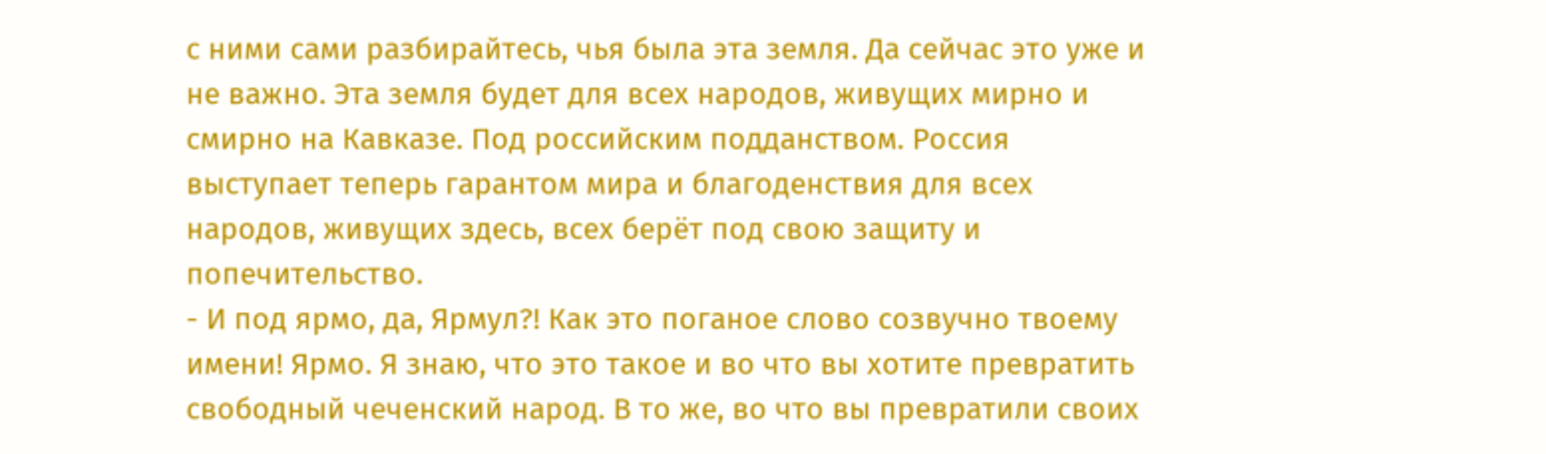с ними сами разбирайтесь, чья была эта земля. Да сейчас это уже и не важно. Эта земля будет для всех народов, живущих мирно и смирно на Кавказе. Под российским подданством. Россия выступает теперь гарантом мира и благоденствия для всех народов, живущих здесь, всех берёт под свою защиту и попечительство.
- И под ярмо, да, Ярмул?! Как это поганое слово созвучно твоему имени! Ярмо. Я знаю, что это такое и во что вы хотите превратить свободный чеченский народ. В то же, во что вы превратили своих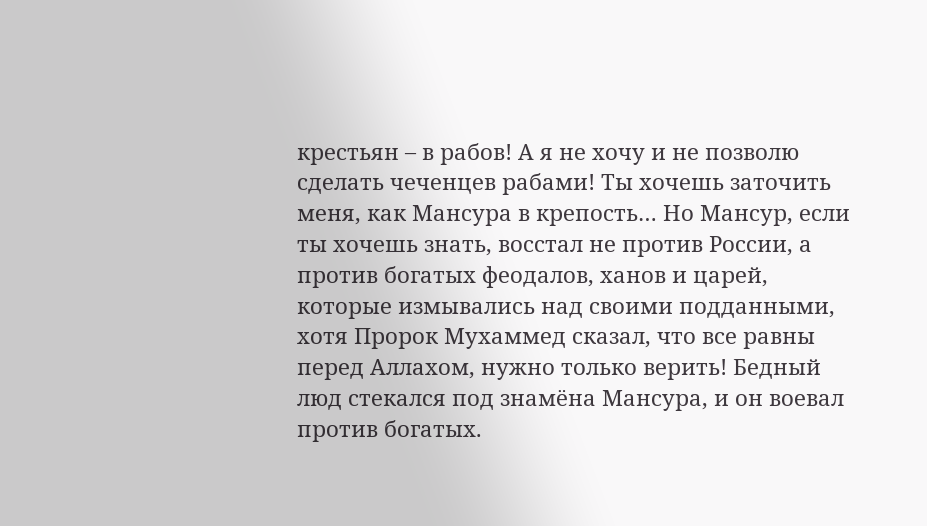крестьян – в рабов! А я не хочу и не позволю сделать чеченцев рабами! Ты хочешь заточить меня, как Мансура в крепость… Но Мансур, если ты хочешь знать, восстал не против России, а против богатых феодалов, ханов и царей, которые измывались над своими подданными, хотя Пророк Мухаммед сказал, что все равны перед Аллахом, нужно только верить! Бедный люд стекался под знамёна Мансура, и он воевал против богатых.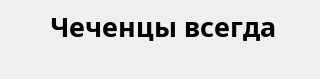Чеченцы всегда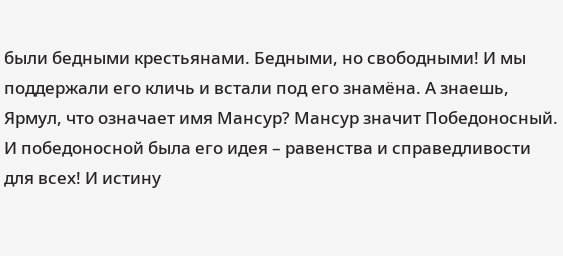были бедными крестьянами. Бедными, но свободными! И мы поддержали его кличь и встали под его знамёна. А знаешь, Ярмул, что означает имя Мансур? Мансур значит Победоносный. И победоносной была его идея – равенства и справедливости для всех! И истину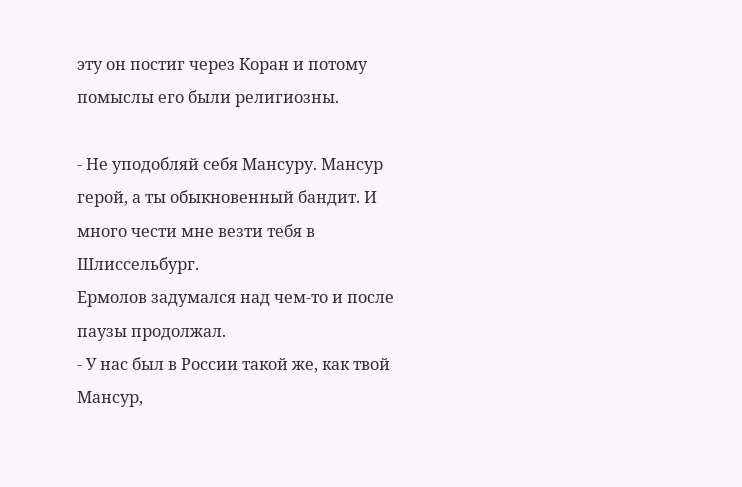эту он постиг через Коран и потому помыслы его были религиозны.

- Не уподобляй себя Мансуру. Мансур герой, а ты обыкновенный бандит. И много чести мне везти тебя в Шлиссельбург.
Ермолов задумался над чем-то и после паузы продолжал.
- У нас был в России такой же, как твой Мансур,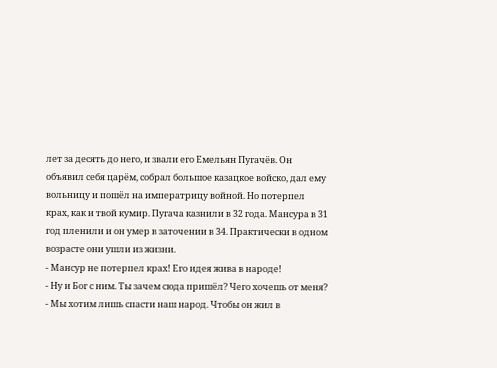лет за десять до него, и звали его Емельян Пугачёв. Он объявил себя царём, собрал большое казацкое войско, дал ему вольницу и пошёл на императрицу войной. Но потерпел крах, как и твой кумир. Пугача казнили в 32 года. Мансура в 31 год пленили и он умер в заточении в 34. Практически в одном возрасте они ушли из жизни.
- Мансур не потерпел крах! Его идея жива в народе!
- Ну и Бог с ним. Ты зачем сюда пришёл? Чего хочешь от меня?
- Мы хотим лишь спасти наш народ. Чтобы он жил в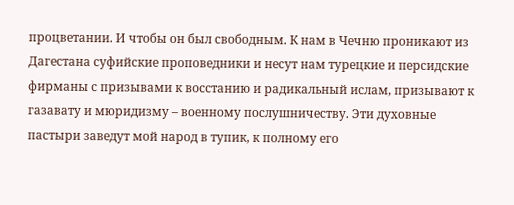процветании. И чтобы он был свободным. К нам в Чечню проникают из Дагестана суфийские проповедники и несут нам турецкие и персидские фирманы с призывами к восстанию и радикальный ислам, призывают к газавату и мюридизму – военному послушничеству. Эти духовные пастыри заведут мой народ в тупик, к полному его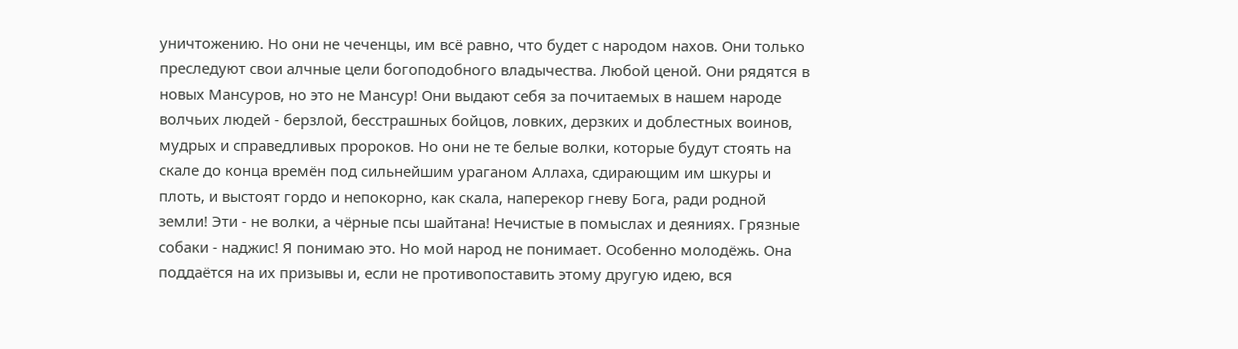уничтожению. Но они не чеченцы, им всё равно, что будет с народом нахов. Они только преследуют свои алчные цели богоподобного владычества. Любой ценой. Они рядятся в новых Мансуров, но это не Мансур! Они выдают себя за почитаемых в нашем народе волчьих людей - берзлой, бесстрашных бойцов, ловких, дерзких и доблестных воинов, мудрых и справедливых пророков. Но они не те белые волки, которые будут стоять на скале до конца времён под сильнейшим ураганом Аллаха, сдирающим им шкуры и плоть, и выстоят гордо и непокорно, как скала, наперекор гневу Бога, ради родной земли! Эти - не волки, а чёрные псы шайтана! Нечистые в помыслах и деяниях. Грязные собаки - наджис! Я понимаю это. Но мой народ не понимает. Особенно молодёжь. Она поддаётся на их призывы и, если не противопоставить этому другую идею, вся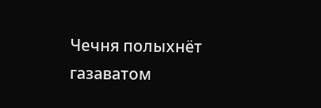Чечня полыхнёт газаватом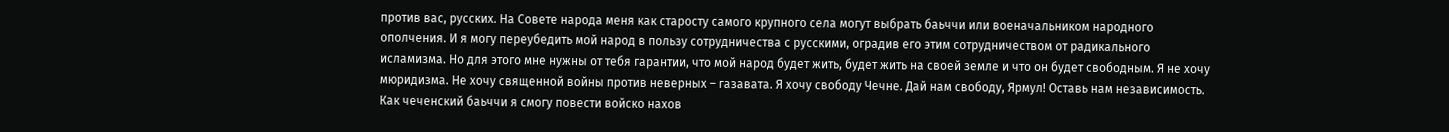против вас, русских. На Совете народа меня как старосту самого крупного села могут выбрать баьччи или военачальником народного ополчения. И я могу переубедить мой народ в пользу сотрудничества с русскими, оградив его этим сотрудничеством от радикального исламизма. Но для этого мне нужны от тебя гарантии, что мой народ будет жить, будет жить на своей земле и что он будет свободным. Я не хочу мюридизма. Не хочу священной войны против неверных – газавата. Я хочу свободу Чечне. Дай нам свободу, Ярмул! Оставь нам независимость. Как чеченский баьччи я смогу повести войско нахов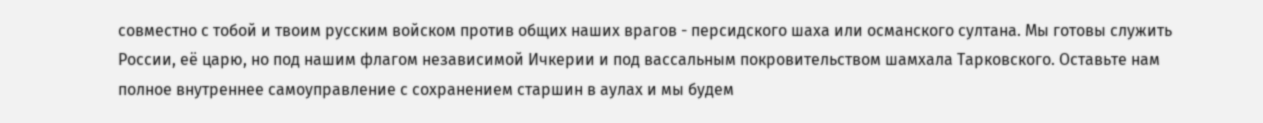совместно с тобой и твоим русским войском против общих наших врагов - персидского шаха или османского султана. Мы готовы служить России, её царю, но под нашим флагом независимой Ичкерии и под вассальным покровительством шамхала Тарковского. Оставьте нам полное внутреннее самоуправление с сохранением старшин в аулах и мы будем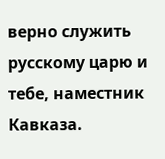верно служить русскому царю и тебе, наместник Кавказа.